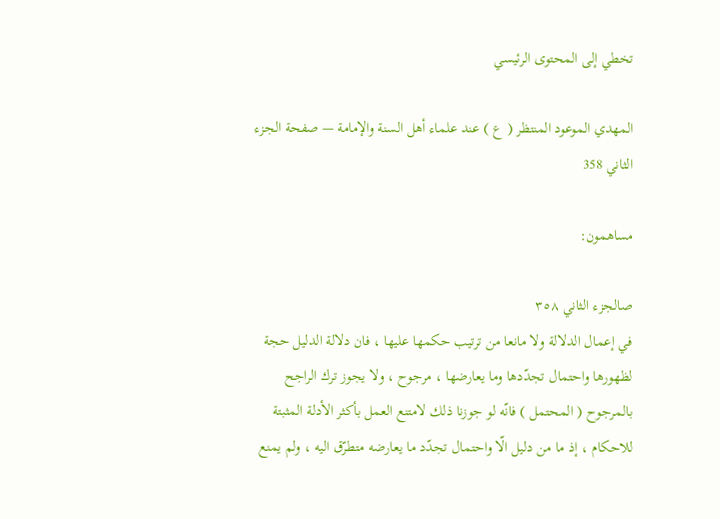تخطي إلى المحتوى الرئيسي

المهدي الموعود المنتظر ( ع ) عند علماء أهل السنة والإمامة — صفحة الجزء الثاني 358

مساهمون:

صالجزء الثاني ٣٥٨
في إعمال الدلالة ولا مانعا من ترتيب حكمها عليها ، فان دلالة الدليل حجة لظهورها واحتمال تجدّدها وما يعارضها ، مرجوح ، ولا يجوز ترك الراجح بالمرجوح ( المحتمل ) فانّه لو جوزنا ذلك لامتنع العمل بأكثر الأدلة المثبتة للاحكام ، إذ ما من دليل الّا واحتمال تجدّد ما يعارضه متطرّق اليه ، ولم يمنع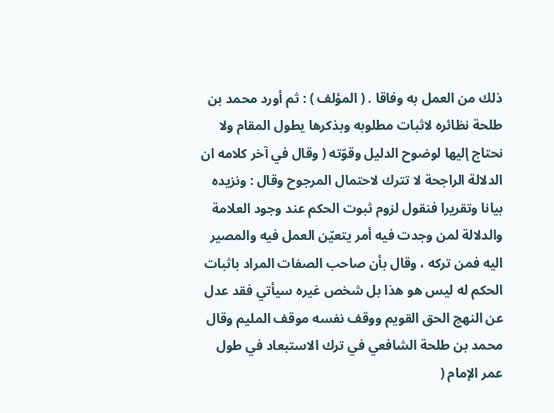ذلك من العمل به وفاقا . ( المؤلف ) : ثم أورد محمد بن طلحة نظائره لاثبات مطلوبه وبذكرها يطول المقام ولا نحتاج إليها لوضوح الدليل وقوّته ( وقال في آخر كلامه ان الدلالة الراجحة لا تترك لاحتمال المرجوح وقال : ونزيده بيانا وتقريرا فنقول لزوم ثبوت الحكم عند وجود العلامة والدلالة لمن وجدت فيه أمر يتعيّن العمل فيه والمصير اليه فمن تركه ، وقال بأن صاحب الصفات المراد باثبات الحكم له ليس هو هذا بل شخص غيره سيأتي فقد عدل عن النهج الحق القويم ووقف نفسه موقف المليم وقال محمد بن طلحة الشافعي في ترك الاستبعاد في طول عمر الإمام (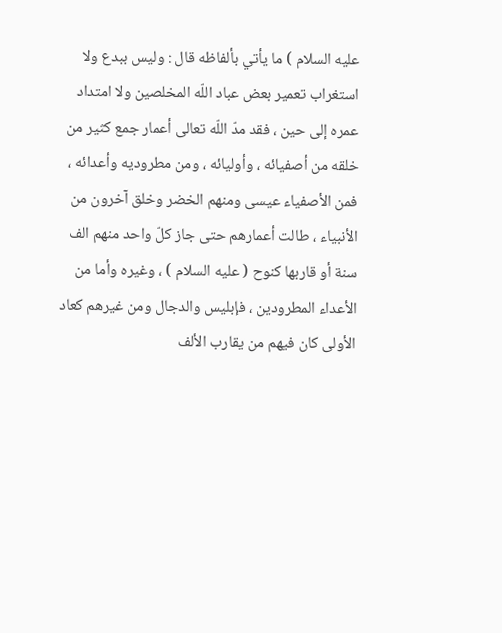عليه السلام ) ما يأتي بألفاظه قال : وليس ببدع ولا استغراب تعمير بعض عباد اللّه المخلصين ولا امتداد عمره إلى حين ، فقد مدّ اللّه تعالى أعمار جمع كثير من خلقه من أصفيائه ، وأوليائه ، ومن مطروديه وأعدائه ، فمن الأصفياء عيسى ومنهم الخضر وخلق آخرون من الأنبياء ، طالت أعمارهم حتى جاز كلّ واحد منهم الف سنة أو قاربها كنوح ( عليه السلام ) ، وغيره وأما من الأعداء المطرودين ، فإبليس والدجال ومن غيرهم كعاد الأولى كان فيهم من يقارب الألف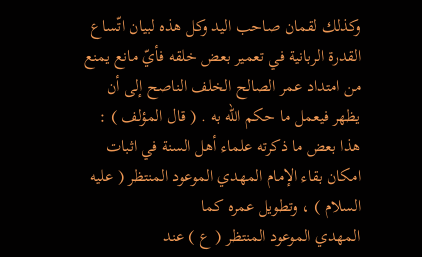وكذلك لقمان صاحب اليد وكل هذه لبيان اتّساع القدرة الربانية في تعمير بعض خلقه فأيّ مانع يمنع من امتداد عمر الصالح الخلف الناصح إلى أن يظهر فيعمل ما حكم اللّه به . ( قال المؤلف ) : هذا بعض ما ذكرته علماء أهل السنة في اثبات امكان بقاء الإمام المهدي الموعود المنتظر ( عليه السلام ) ، وتطويل عمره كما
المهدي الموعود المنتظر ( ع ) عند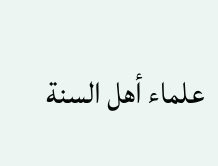علماء أهل السنة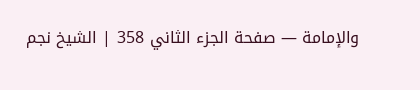والإمامة — صفحة الجزء الثاني 358 | الشيخ نجم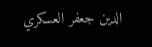الدين جعفر العسكري